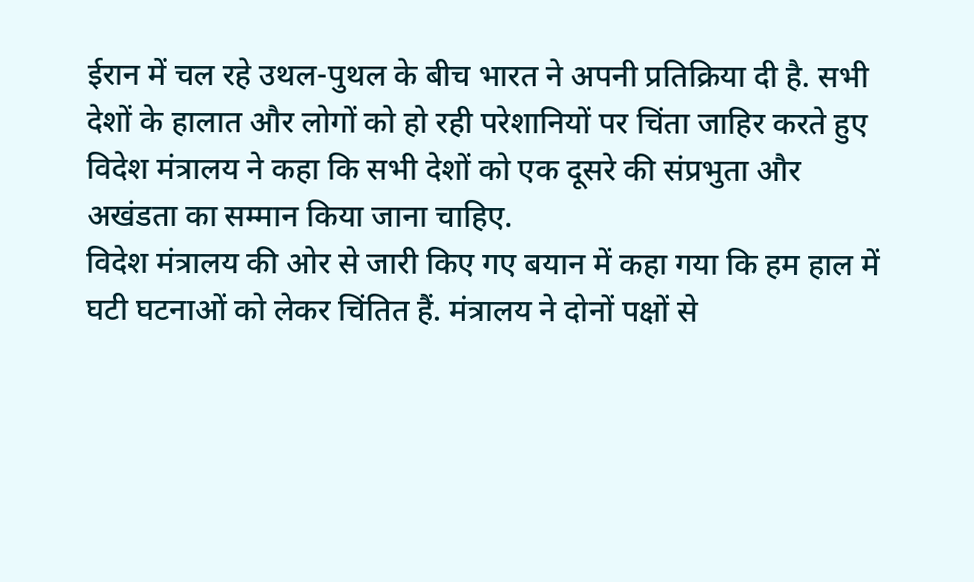ईरान में चल रहे उथल-पुथल के बीच भारत ने अपनी प्रतिक्रिया दी है. सभी देशों के हालात और लोगों को हो रही परेशानियों पर चिंता जाहिर करते हुए विदेश मंत्रालय ने कहा कि सभी देशों को एक दूसरे की संप्रभुता और अखंडता का सम्मान किया जाना चाहिए.
विदेश मंत्रालय की ओर से जारी किए गए बयान में कहा गया कि हम हाल में घटी घटनाओं को लेकर चिंतित हैं. मंत्रालय ने दोनों पक्षों से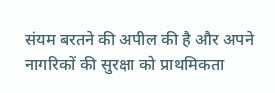संयम बरतने की अपील की है और अपने नागरिकों की सुरक्षा को प्राथमिकता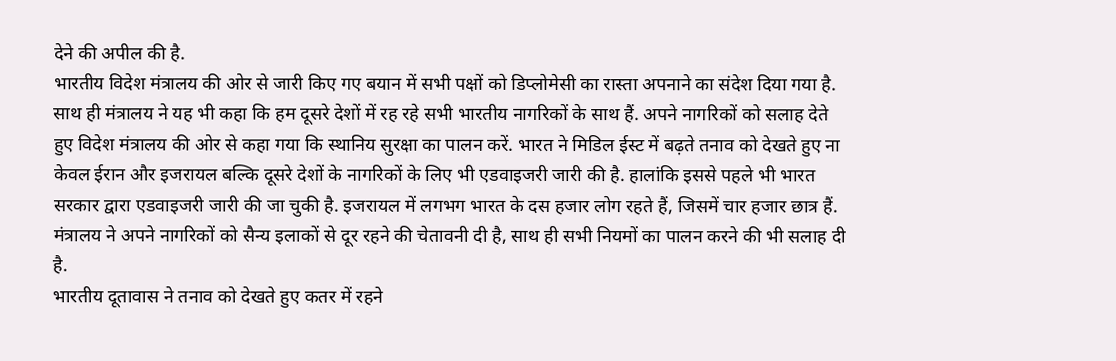देने की अपील की है.
भारतीय विदेश मंत्रालय की ओर से जारी किए गए बयान में सभी पक्षों को डिप्लोमेसी का रास्ता अपनाने का संदेश दिया गया है. साथ ही मंत्रालय ने यह भी कहा कि हम दूसरे देशों में रह रहे सभी भारतीय नागरिकों के साथ हैं. अपने नागरिकों को सलाह देते हुए विदेश मंत्रालय की ओर से कहा गया कि स्थानिय सुरक्षा का पालन करें. भारत ने मिडिल ईस्ट में बढ़ते तनाव को देखते हुए ना केवल ईरान और इजरायल बल्कि दूसरे देशों के नागरिकों के लिए भी एडवाइजरी जारी की है. हालांकि इससे पहले भी भारत सरकार द्वारा एडवाइजरी जारी की जा चुकी है. इजरायल में लगभग भारत के दस हजार लोग रहते हैं, जिसमें चार हजार छात्र हैं. मंत्रालय ने अपने नागरिकों को सैन्य इलाकों से दूर रहने की चेतावनी दी है, साथ ही सभी नियमों का पालन करने की भी सलाह दी है.
भारतीय दूतावास ने तनाव को देखते हुए कतर में रहने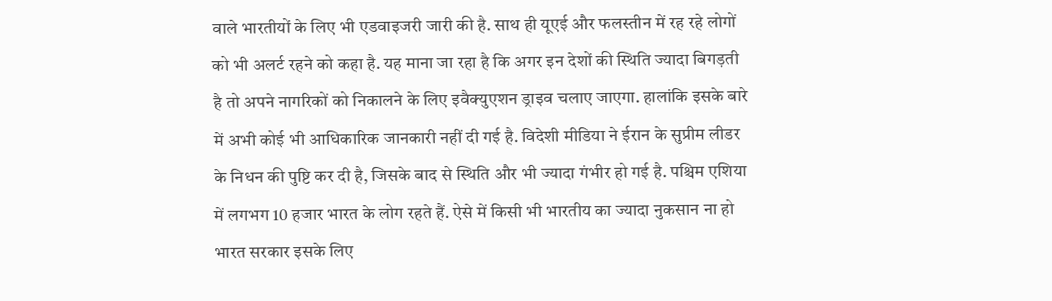वाले भारतीयों के लिए भी एडवाइजरी जारी की है. साथ ही यूएई और फलस्तीन में रह रहे लोगों को भी अलर्ट रहने को कहा है. यह माना जा रहा है कि अगर इन देशों की स्थिति ज्यादा बिगड़ती है तो अपने नागरिकों को निकालने के लिए इवैक्युएशन ड्राइव चलाए जाएगा. हालांकि इसके बारे में अभी कोई भी आधिकारिक जानकारी नहीं दी गई है. विदेशी मीडिया ने ईरान के सुप्रीम लीडर के निधन की पुष्टि कर दी है, जिसके बाद से स्थिति और भी ज्यादा गंभीर हो गई है. पश्चिम एशिया में लगभग 10 हजार भारत के लोग रहते हैं. ऐसे में किसी भी भारतीय का ज्यादा नुकसान ना हो भारत सरकार इसके लिए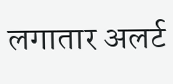लगातार अलर्ट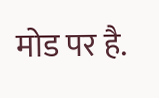मोड पर है.